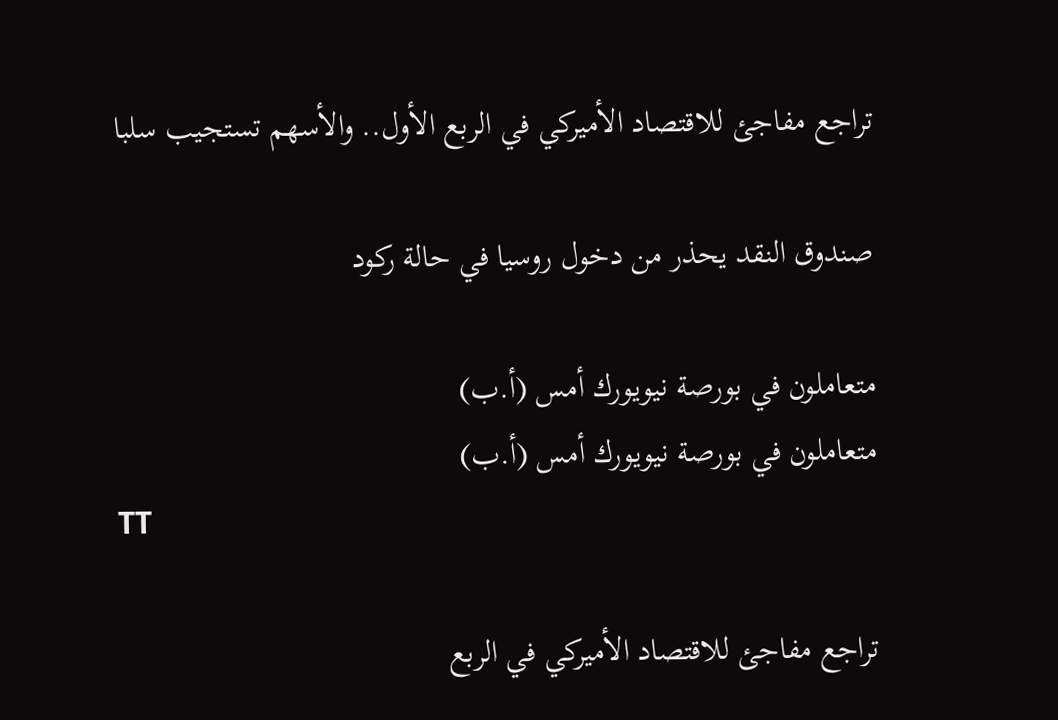تراجع مفاجئ للاقتصاد الأميركي في الربع الأول.. والأسهم تستجيب سلبا

صندوق النقد يحذر من دخول روسيا في حالة ركود

متعاملون في بورصة نيويورك أمس (أ.ب)
متعاملون في بورصة نيويورك أمس (أ.ب)
TT

تراجع مفاجئ للاقتصاد الأميركي في الربع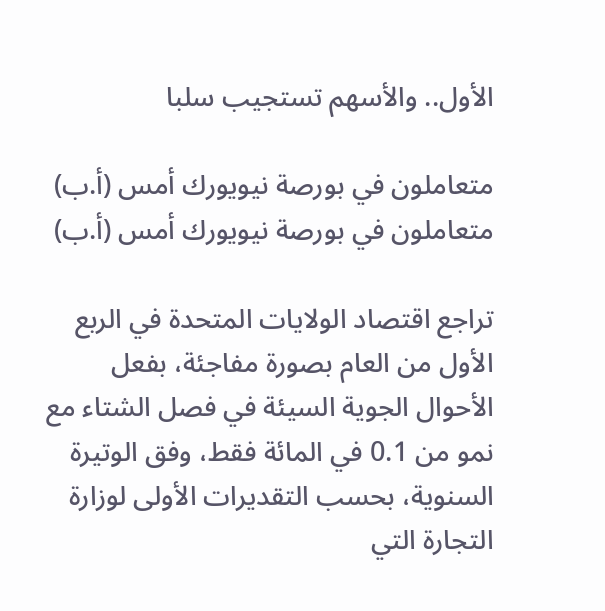الأول.. والأسهم تستجيب سلبا

متعاملون في بورصة نيويورك أمس (أ.ب)
متعاملون في بورصة نيويورك أمس (أ.ب)

تراجع اقتصاد الولايات المتحدة في الربع الأول من العام بصورة مفاجئة، بفعل الأحوال الجوية السيئة في فصل الشتاء مع نمو من 0.1 في المائة فقط، وفق الوتيرة السنوية، بحسب التقديرات الأولى لوزارة التجارة التي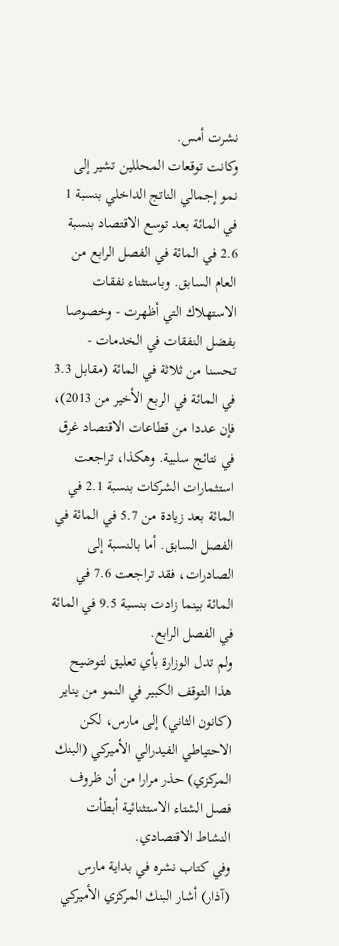نشرت أمس.
وكانت توقعات المحللين تشير إلى نمو إجمالي الناتج الداخلي بنسبة 1 في المائة بعد توسع الاقتصاد بنسبة 2.6 في المائة في الفصل الرابع من العام السابق. وباستثناء نفقات الاستهلاك التي أظهرت - وخصوصا بفضل النفقات في الخدمات - تحسنا من ثلاثة في المائة (مقابل 3.3 في المائة في الربع الأخير من 2013)، فإن عددا من قطاعات الاقتصاد غرق في نتائج سلبية. وهكذا، تراجعت استثمارات الشركات بنسبة 2.1 في المائة بعد زيادة من 5.7 في المائة في الفصل السابق. أما بالنسبة إلى الصادرات، فقد تراجعت 7.6 في المائة بينما زادت بنسبة 9.5 في المائة في الفصل الرابع.
ولم تدل الوزارة بأي تعليق لتوضيح هذا التوقف الكبير في النمو من يناير (كانون الثاني) إلى مارس، لكن الاحتياطي الفيدرالي الأميركي (البنك المركزي) حذر مرارا من أن ظروف فصل الشتاء الاستثنائية أبطأت النشاط الاقتصادي.
وفي كتاب نشره في بداية مارس (آذار) أشار البنك المركزي الأميركي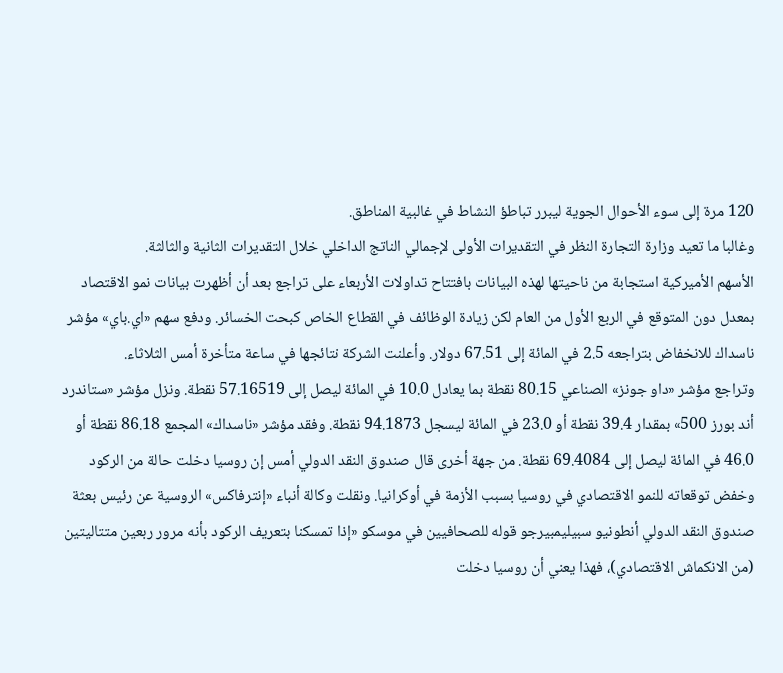120 مرة إلى سوء الأحوال الجوية ليبرر تباطؤ النشاط في غالبية المناطق.
وغالبا ما تعيد وزارة التجارة النظر في التقديرات الأولى لإجمالي الناتج الداخلي خلال التقديرات الثانية والثالثة.
الأسهم الأميركية استجابة من ناحيتها لهذه البيانات بافتتاح تداولات الأربعاء على تراجع بعد أن أظهرت بيانات نمو الاقتصاد بمعدل دون المتوقع في الربع الأول من العام لكن زيادة الوظائف في القطاع الخاص كبحت الخسائر. ودفع سهم «اي.باي» مؤشر ناسداك للانخفاض بتراجعه 2.5 في المائة إلى 67.51 دولار. وأعلنت الشركة نتائجها في ساعة متأخرة أمس الثلاثاء.
وتراجع مؤشر «داو جونز» الصناعي 80.15 نقطة بما يعادل 10.0 في المائة ليصل إلى 57.16519 نقطة. ونزل مؤشر «ستاندرد أند بورز 500» بمقدار 39.4 نقطة أو 23.0 في المائة ليسجل 94.1873 نقطة. وفقد مؤشر «ناسداك» المجمع 86.18 نقطة أو 46.0 في المائة ليصل إلى 69.4084 نقطة. من جهة أخرى قال صندوق النقد الدولي أمس إن روسيا دخلت حالة من الركود وخفض توقعاته للنمو الاقتصادي في روسيا بسبب الأزمة في أوكرانيا. ونقلت وكالة أنباء «إنترفاكس» الروسية عن رئيس بعثة صندوق النقد الدولي أنطونيو سبيليمبيرجو قوله للصحافيين في موسكو «إذا تمسكنا بتعريف الركود بأنه مرور ربعين متتاليتين (من الانكماش الاقتصادي)، فهذا يعني أن روسيا دخلت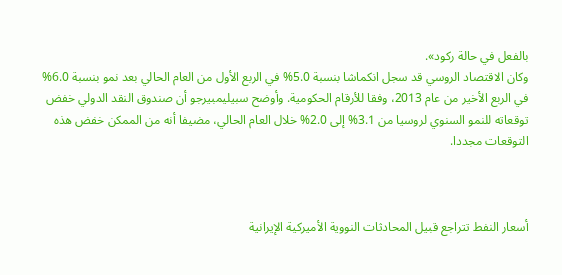بالفعل في حالة ركود».
وكان الاقتصاد الروسي قد سجل انكماشا بنسبة 5.0% في الربع الأول من العام الحالي بعد نمو بنسبة 6.0% في الربع الأخير من عام 2013، وفقا للأرقام الحكومية. وأوضح سبيليمبيرجو أن صندوق النقد الدولي خفض توقعاته للنمو السنوي لروسيا من 3.1% إلى 2.0% خلال العام الحالي، مضيفا أنه من الممكن خفض هذه التوقعات مجددا.



أسعار النفط تتراجع قبيل المحادثات النووية الأميركية الإيرانية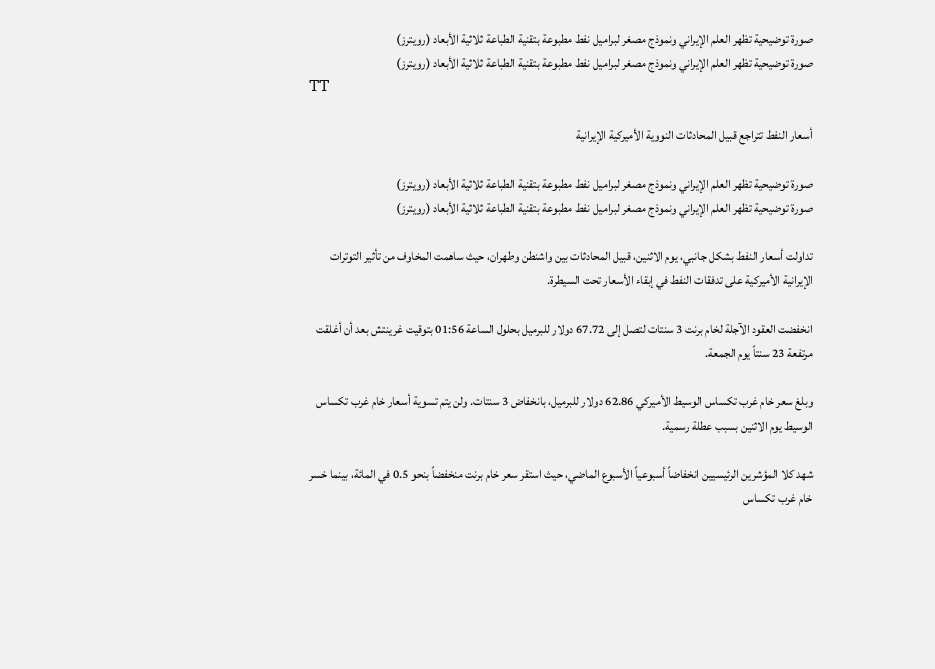صورة توضيحية تظهر العلم الإيراني ونموذج مصغر لبراميل نفط مطبوعة بتقنية الطباعة ثلاثية الأبعاد (رويترز)
صورة توضيحية تظهر العلم الإيراني ونموذج مصغر لبراميل نفط مطبوعة بتقنية الطباعة ثلاثية الأبعاد (رويترز)
TT

أسعار النفط تتراجع قبيل المحادثات النووية الأميركية الإيرانية

صورة توضيحية تظهر العلم الإيراني ونموذج مصغر لبراميل نفط مطبوعة بتقنية الطباعة ثلاثية الأبعاد (رويترز)
صورة توضيحية تظهر العلم الإيراني ونموذج مصغر لبراميل نفط مطبوعة بتقنية الطباعة ثلاثية الأبعاد (رويترز)

تداولت أسعار النفط بشكل جانبي، يوم الاثنين، قبيل المحادثات بين واشنطن وطهران، حيث ساهمت المخاوف من تأثير التوترات الإيرانية الأميركية على تدفقات النفط في إبقاء الأسعار تحت السيطرة.

انخفضت العقود الآجلة لخام برنت 3 سنتات لتصل إلى 67.72 دولار للبرميل بحلول الساعة 01:56 بتوقيت غرينتش بعد أن أغلقت مرتفعة 23 سنتاً يوم الجمعة.

وبلغ سعر خام غرب تكساس الوسيط الأميركي 62.86 دولار للبرميل، بانخفاض 3 سنتات. ولن يتم تسوية أسعار خام غرب تكساس الوسيط يوم الاثنين بسبب عطلة رسمية.

شهد كلا المؤشرين الرئيسيين انخفاضاً أسبوعياً الأسبوع الماضي، حيث استقر سعر خام برنت منخفضاً بنحو 0.5 في المائة، بينما خسر خام غرب تكساس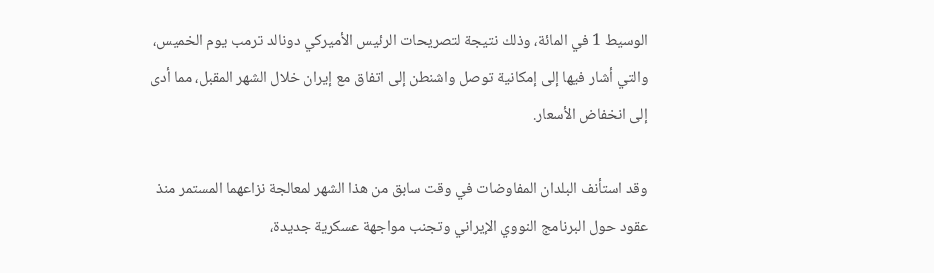الوسيط 1 في المائة، وذلك نتيجة لتصريحات الرئيس الأميركي دونالد ترمب يوم الخميس، والتي أشار فيها إلى إمكانية توصل واشنطن إلى اتفاق مع إيران خلال الشهر المقبل، مما أدى إلى انخفاض الأسعار.

وقد استأنف البلدان المفاوضات في وقت سابق من هذا الشهر لمعالجة نزاعهما المستمر منذ عقود حول البرنامج النووي الإيراني وتجنب مواجهة عسكرية جديدة،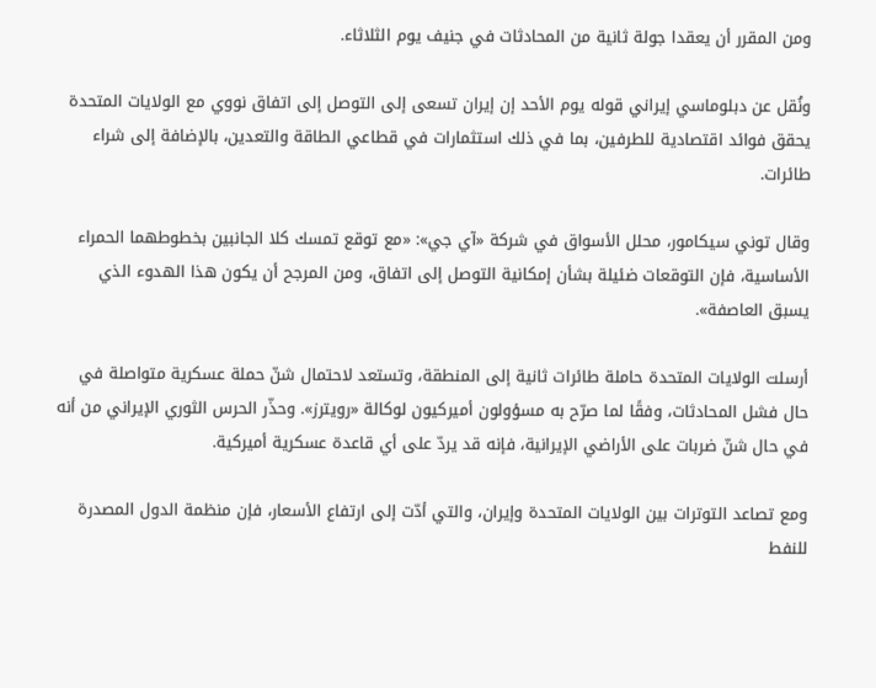ومن المقرر أن يعقدا جولة ثانية من المحادثات في جنيف يوم الثلاثاء.

ونُقل عن دبلوماسي إيراني قوله يوم الأحد إن إيران تسعى إلى التوصل إلى اتفاق نووي مع الولايات المتحدة يحقق فوائد اقتصادية للطرفين، بما في ذلك استثمارات في قطاعي الطاقة والتعدين، بالإضافة إلى شراء طائرات.

وقال توني سيكامور، محلل الأسواق في شركة «آي جي»: «مع توقع تمسك كلا الجانبين بخطوطهما الحمراء الأساسية، فإن التوقعات ضئيلة بشأن إمكانية التوصل إلى اتفاق، ومن المرجح أن يكون هذا الهدوء الذي يسبق العاصفة».

أرسلت الولايات المتحدة حاملة طائرات ثانية إلى المنطقة، وتستعد لاحتمال شنّ حملة عسكرية متواصلة في حال فشل المحادثات، وفقًا لما صرّح به مسؤولون أميركيون لوكالة «رويترز». وحذّر الحرس الثوري الإيراني من أنه في حال شنّ ضربات على الأراضي الإيرانية، فإنه قد يردّ على أي قاعدة عسكرية أميركية.

ومع تصاعد التوترات بين الولايات المتحدة وإيران، والتي أدّت إلى ارتفاع الأسعار، فإن منظمة الدول المصدرة للنفط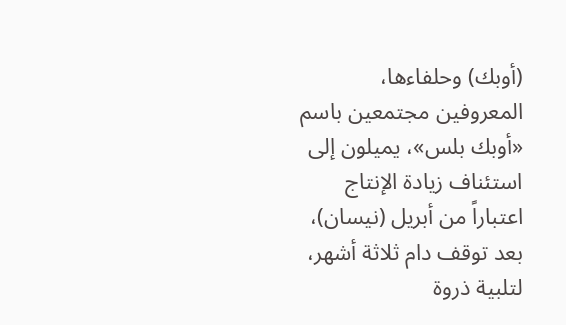(أوبك) وحلفاءها، المعروفين مجتمعين باسم «أوبك بلس»، يميلون إلى استئناف زيادة الإنتاج اعتباراً من أبريل (نيسان)، بعد توقف دام ثلاثة أشهر، لتلبية ذروة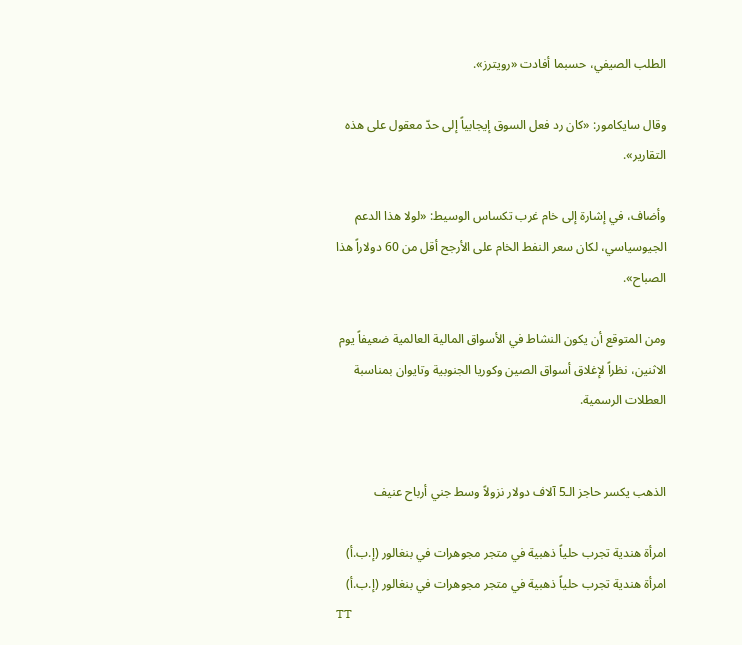الطلب الصيفي، حسبما أفادت «رويترز».

وقال سايكامور: «كان رد فعل السوق إيجابياً إلى حدّ معقول على هذه التقارير».

وأضاف، في إشارة إلى خام غرب تكساس الوسيط: «لولا هذا الدعم الجيوسياسي، لكان سعر النفط الخام على الأرجح أقل من 60 دولاراً هذا الصباح».

ومن المتوقع أن يكون النشاط في الأسواق المالية العالمية ضعيفاً يوم الاثنين، نظراً لإغلاق أسواق الصين وكوريا الجنوبية وتايوان بمناسبة العطلات الرسمية.


الذهب يكسر حاجز الـ5 آلاف دولار نزولاً وسط جني أرباح عنيف

امرأة هندية تجرب حلياً ذهبية في متجر مجوهرات في بنغالور (إ.ب.أ)
امرأة هندية تجرب حلياً ذهبية في متجر مجوهرات في بنغالور (إ.ب.أ)
TT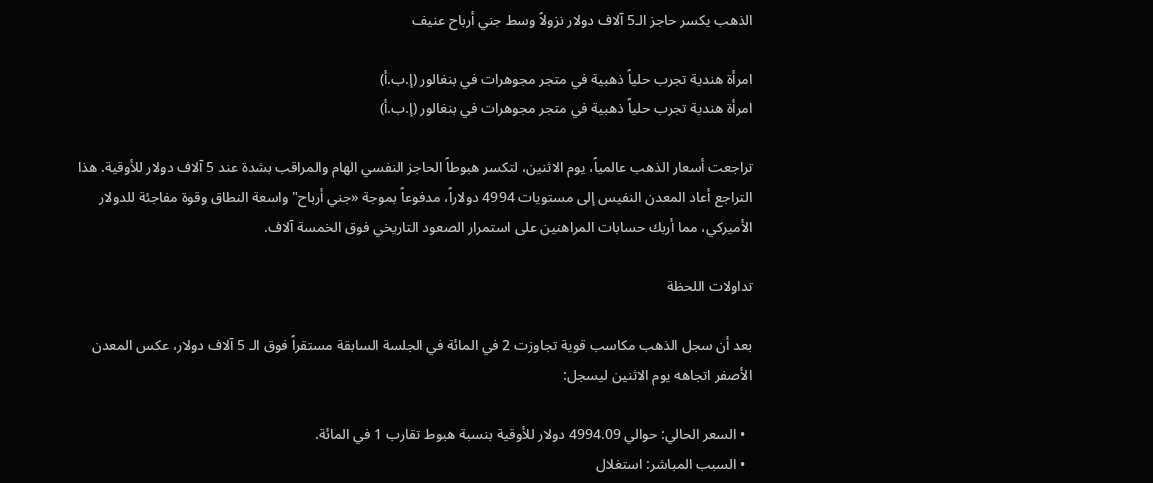الذهب يكسر حاجز الـ5 آلاف دولار نزولاً وسط جني أرباح عنيف

امرأة هندية تجرب حلياً ذهبية في متجر مجوهرات في بنغالور (إ.ب.أ)
امرأة هندية تجرب حلياً ذهبية في متجر مجوهرات في بنغالور (إ.ب.أ)

تراجعت أسعار الذهب عالمياً، يوم الاثنين، لتكسر هبوطاً الحاجز النفسي الهام والمراقب بشدة عند 5 آلاف دولار للأوقية. هذا التراجع أعاد المعدن النفيس إلى مستويات 4994 دولاراً، مدفوعاً بموجة «جني أرباح" واسعة النطاق وقوة مفاجئة للدولار الأميركي، مما أربك حسابات المراهنين على استمرار الصعود التاريخي فوق الخمسة آلاف.

تداولات اللحظة

بعد أن سجل الذهب مكاسب قوية تجاوزت 2 في المائة في الجلسة السابقة مستقراً فوق الـ 5 آلاف دولار، عكس المعدن الأصفر اتجاهه يوم الاثنين ليسجل:

  • السعر الحالي: حوالي 4994.09 دولار للأوقية بنسبة هبوط تقارب 1 في المائة.
  • السبب المباشر: استغلال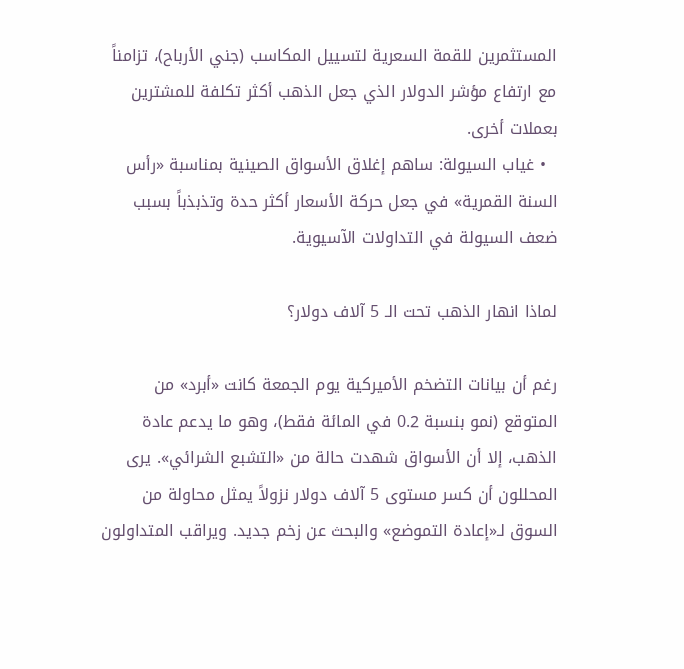المستثمرين للقمة السعرية لتسييل المكاسب (جني الأرباح)، تزامناً مع ارتفاع مؤشر الدولار الذي جعل الذهب أكثر تكلفة للمشترين بعملات أخرى.
  • غياب السيولة: ساهم إغلاق الأسواق الصينية بمناسبة «رأس السنة القمرية» في جعل حركة الأسعار أكثر حدة وتذبذباً بسبب ضعف السيولة في التداولات الآسيوية.

لماذا انهار الذهب تحت الـ 5 آلاف دولار؟

رغم أن بيانات التضخم الأميركية يوم الجمعة كانت «أبرد» من المتوقع (نمو بنسبة 0.2 في المائة فقط)، وهو ما يدعم عادة الذهب، إلا أن الأسواق شهدت حالة من «التشبع الشرائي». يرى المحللون أن كسر مستوى 5 آلاف دولار نزولاً يمثل محاولة من السوق لـ«إعادة التموضع» والبحث عن زخم جديد. ويراقب المتداولون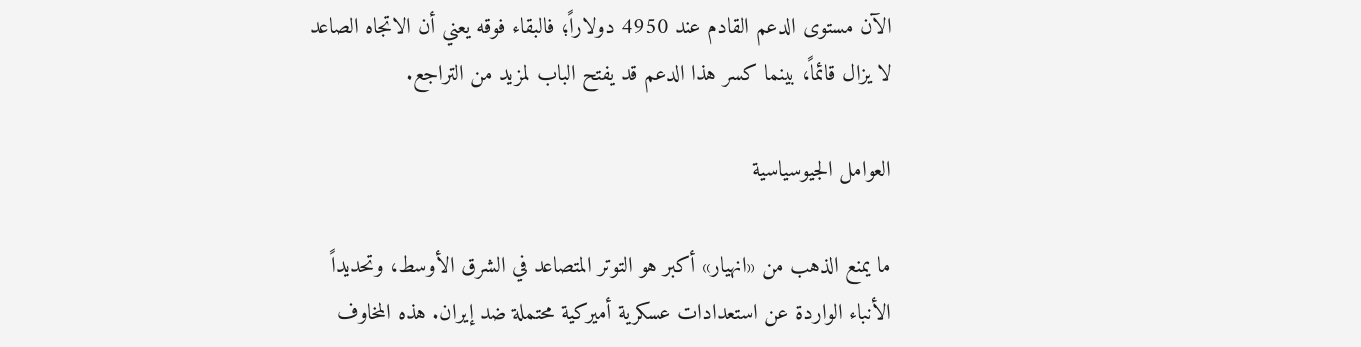الآن مستوى الدعم القادم عند 4950 دولاراً؛ فالبقاء فوقه يعني أن الاتجاه الصاعد لا يزال قائماً، بينما كسر هذا الدعم قد يفتح الباب لمزيد من التراجع.

العوامل الجيوسياسية

ما يمنع الذهب من «انهيار» أكبر هو التوتر المتصاعد في الشرق الأوسط، وتحديداً الأنباء الواردة عن استعدادات عسكرية أميركية محتملة ضد إيران. هذه المخاوف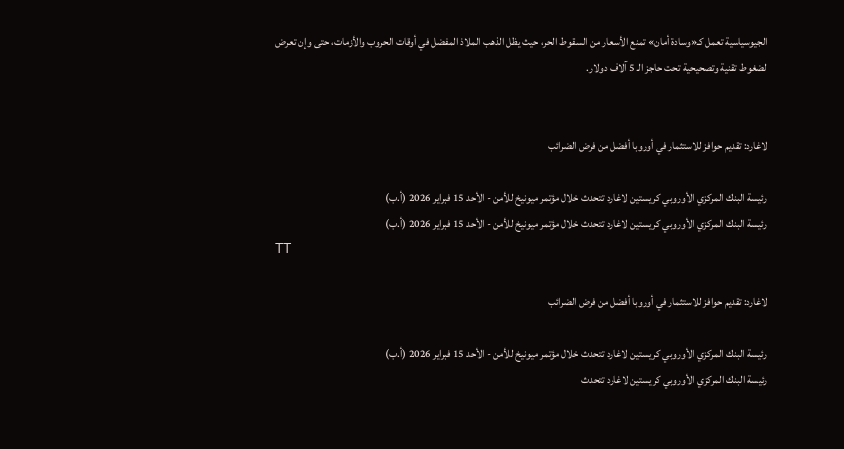الجيوسياسية تعمل كـ«وسادة أمان» تمنع الأسعار من السقوط الحر، حيث يظل الذهب الملاذ المفضل في أوقات الحروب والأزمات، حتى وإن تعرض لضغوط تقنية وتصحيحية تحت حاجز الـ 5 آلاف دولار.


لاغارد: تقديم حوافز للاستثمار في أوروبا أفضل من فرض الضرائب

رئيسة البنك المركزي الأوروبي كريستين لاغارد تتحدث خلال مؤتمر ميونيخ للأمن - الأحد 15 فبراير 2026 (أ.ب)
رئيسة البنك المركزي الأوروبي كريستين لاغارد تتحدث خلال مؤتمر ميونيخ للأمن - الأحد 15 فبراير 2026 (أ.ب)
TT

لاغارد: تقديم حوافز للاستثمار في أوروبا أفضل من فرض الضرائب

رئيسة البنك المركزي الأوروبي كريستين لاغارد تتحدث خلال مؤتمر ميونيخ للأمن - الأحد 15 فبراير 2026 (أ.ب)
رئيسة البنك المركزي الأوروبي كريستين لاغارد تتحدث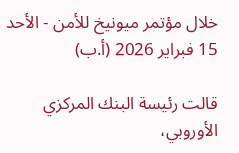خلال مؤتمر ميونيخ للأمن - الأحد 15 فبراير 2026 (أ.ب)

قالت رئيسة البنك المركزي الأوروبي،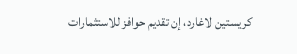كريستين لاغارد، إن تقديم حوافز للاستثمارات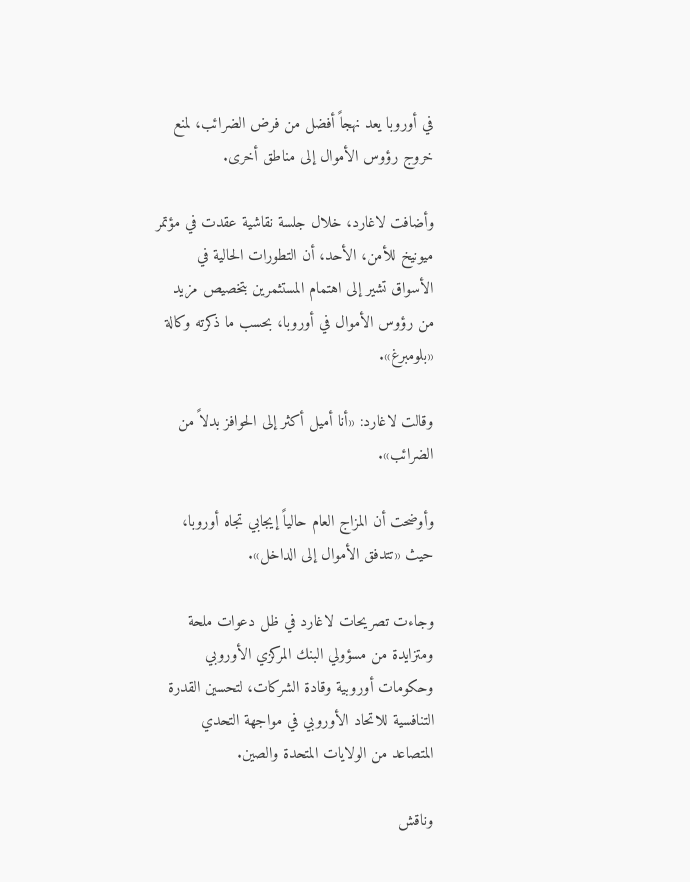في أوروبا يعد نهجاً أفضل من فرض الضرائب، لمنع خروج رؤوس الأموال إلى مناطق أخرى.

وأضافت لاغارد، خلال جلسة نقاشية عقدت في مؤتمر ميونيخ للأمن، الأحد، أن التطورات الحالية في الأسواق تشير إلى اهتمام المستثمرين بتخصيص مزيد من رؤوس الأموال في أوروبا، بحسب ما ذكرته وكالة «بلومبرغ».

وقالت لاغارد: «أنا أميل أكثر إلى الحوافز بدلاً من الضرائب».

وأوضحت أن المزاج العام حالياً إيجابي تجاه أوروبا، حيث «تتدفق الأموال إلى الداخل».

وجاءت تصريحات لاغارد في ظل دعوات ملحة ومتزايدة من مسؤولي البنك المركزي الأوروبي وحكومات أوروبية وقادة الشركات، لتحسين القدرة التنافسية للاتحاد الأوروبي في مواجهة التحدي المتصاعد من الولايات المتحدة والصين.

وناقش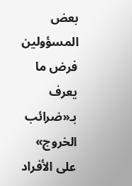بعض المسؤولين فرض ما يعرف بـ«ضرائب الخروج» على الأفراد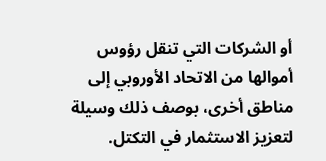أو الشركات التي تنقل رؤوس أموالها من الاتحاد الأوروبي إلى مناطق أخرى، بوصف ذلك وسيلة لتعزيز الاستثمار في التكتل.